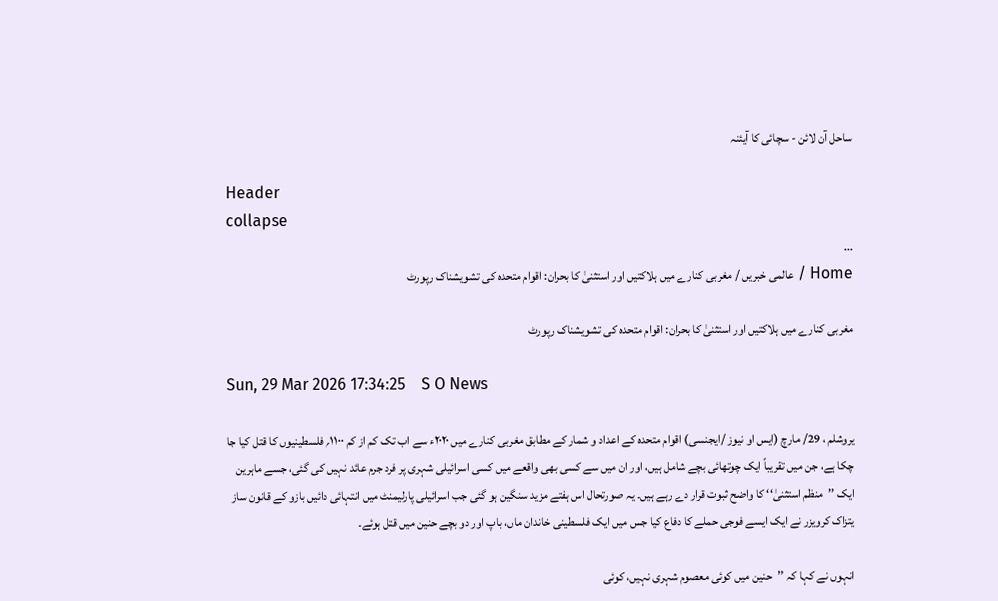ساحل آن لائن - سچائی کا آیئنہ

Header
collapse
...
Home / عالمی خبریں / مغربی کنارے میں ہلاکتیں اور استثنیٰ کا بحران: اقوام متحدہ کی تشویشناک رپورٹ

مغربی کنارے میں ہلاکتیں اور استثنیٰ کا بحران: اقوام متحدہ کی تشویشناک رپورٹ

Sun, 29 Mar 2026 17:34:25    S O News

یروشلم ، 29/ مارچ (ایس او نیوز /ایجنسی) اقوام متحدہ کے اعداد و شمار کے مطابق مغربی کنارے میں ۲۰۲۰ء سے اب تک کم از کم ۱۱۰۰؍ فلسطینیوں کا قتل کیا جا چکا ہے، جن میں تقریباً ایک چوتھائی بچے شامل ہیں، اور ان میں سے کسی بھی واقعے میں کسی اسرائیلی شہری پر فرد جرم عائد نہیں کی گئی، جسے ماہرین ایک ’’منظم استثنیٰ‘‘ کا واضح ثبوت قرار دے رہے ہیں۔ یہ صورتحال اس ہفتے مزید سنگین ہو گئی جب اسرائیلی پارلیمنٹ میں انتہائی دائیں بازو کے قانون ساز یتزاک کرویزر نے ایک ایسے فوجی حملے کا دفاع کیا جس میں ایک فلسطینی خاندان ماں، باپ اور دو بچے حنین میں قتل ہوئے۔

انہوں نے کہا کہ ’’حنین میں کوئی معصوم شہری نہیں، کوئی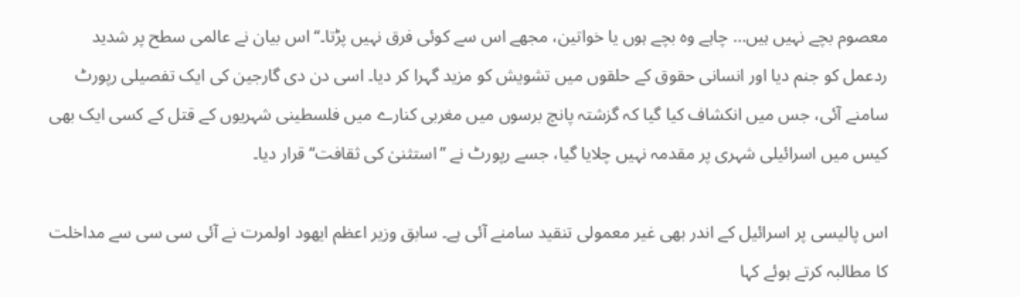معصوم بچے نہیں ہیں… چاہے وہ بچے ہوں یا خواتین، مجھے اس سے کوئی فرق نہیں پڑتا۔‘‘ اس بیان نے عالمی سطح پر شدید ردعمل کو جنم دیا اور انسانی حقوق کے حلقوں میں تشویش کو مزید گہرا کر دیا۔ اسی دن دی گارجین کی ایک تفصیلی رپورٹ سامنے آئی، جس میں انکشاف کیا گیا کہ گزشتہ پانچ برسوں میں مغربی کنارے میں فلسطینی شہریوں کے قتل کے کسی ایک بھی کیس میں اسرائیلی شہری پر مقدمہ نہیں چلایا گیا، جسے رپورٹ نے ’’استثنیٰ کی ثقافت‘‘ قرار دیا۔

اس پالیسی پر اسرائیل کے اندر بھی غیر معمولی تنقید سامنے آئی ہے۔ سابق وزیر اعظم ایھود اولمرت نے آئی سی سی سے مداخلت کا مطالبہ کرتے ہوئے کہا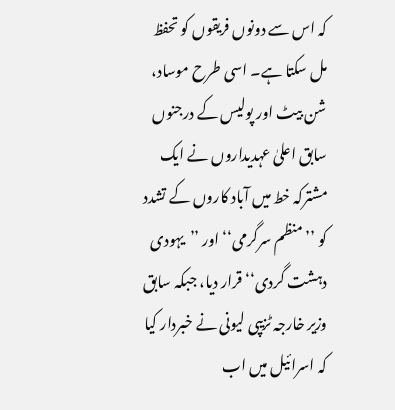کہ اس سے دونوں فریقوں کو تحفظ مل سکتا ہے۔ اسی طرح موساد، شن بیٹ اور پولیس کے درجنوں سابق اعلیٰ عہدیداروں نے ایک مشترکہ خط میں آباد کاروں کے تشدد کو ’’منظم سرگرمی‘‘ اور ’’یہودی دہشت گردی‘‘ قرار دیا، جبکہ سابق وزیر خارجہ ٹزیپی لیونی نے خبردار کیا کہ اسرائیل میں اب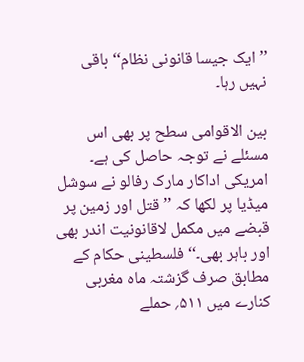’’ایک جیسا قانونی نظام‘‘ باقی نہیں رہا۔

بین الاقوامی سطح پر بھی اس مسئلے نے توجہ حاصل کی ہے۔ امریکی اداکار مارک رفالو نے سوشل میڈیا پر لکھا کہ ’’قتل اور زمین پر قبضے میں مکمل لاقانونیت اندر بھی اور باہر بھی۔‘‘ فلسطینی حکام کے مطابق صرف گزشتہ ماہ مغربی کنارے میں ۵۱۱؍ حملے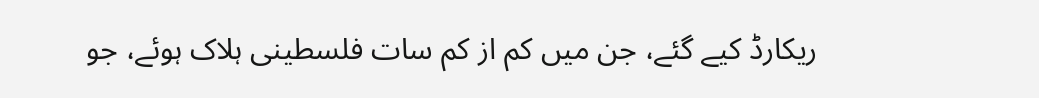ریکارڈ کیے گئے، جن میں کم از کم سات فلسطینی ہلاک ہوئے، جو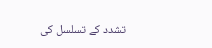تشدد کے تسلسل کی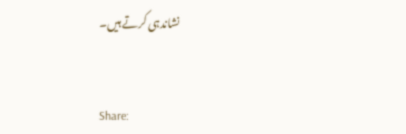نشاندہی کرتے ہیں۔


Share: